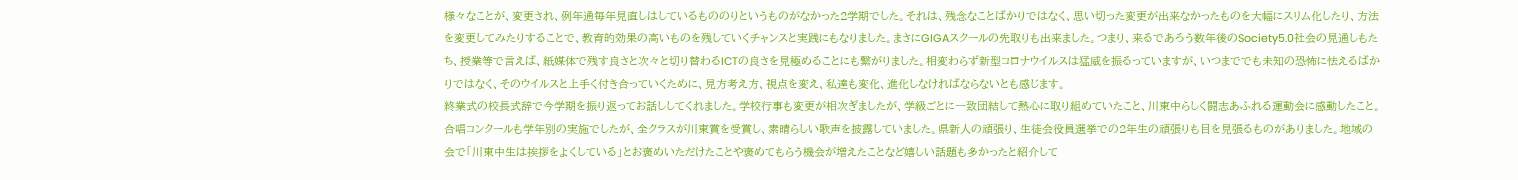様々なことが、変更され、例年通毎年見直しはしているもののりというものがなかった2学期でした。それは、残念なことばかりではなく、思い切った変更が出来なかったものを大幅にスリム化したり、方法を変更してみたりすることで、教育的効果の高いものを残していくチャンスと実践にもなりました。まさにGIGAスクールの先取りも出来ました。つまり、来るであろう数年後のSociety5.0社会の見通しもたち、授業等で言えば、紙媒体で残す良さと次々と切り替わるICTの良さを見極めることにも繋がりました。相変わらず新型コロナウイルスは猛威を振るっていますが、いつまででも未知の恐怖に怯えるばかりではなく、そのウイルスと上手く付き合っていくために、見方考え方、視点を変え、私達も変化、進化しなければならないとも感じます。
終業式の校長式辞で今学期を振り返ってお話ししてくれました。学校行事も変更が相次ぎましたが、学級ごとに一致団結して熱心に取り組めていたこと、川東中らしく闘志あふれる運動会に感動したこと。合唱コンクールも学年別の実施でしたが、全クラスが川東賞を受賞し、素晴らしい歌声を披露していました。県新人の頑張り、生徒会役員選挙での2年生の頑張りも目を見張るものがありました。地域の会で「川東中生は挨拶をよくしている」とお褒めいただけたことや褒めてもらう機会が増えたことなど嬉しい話題も多かったと紹介して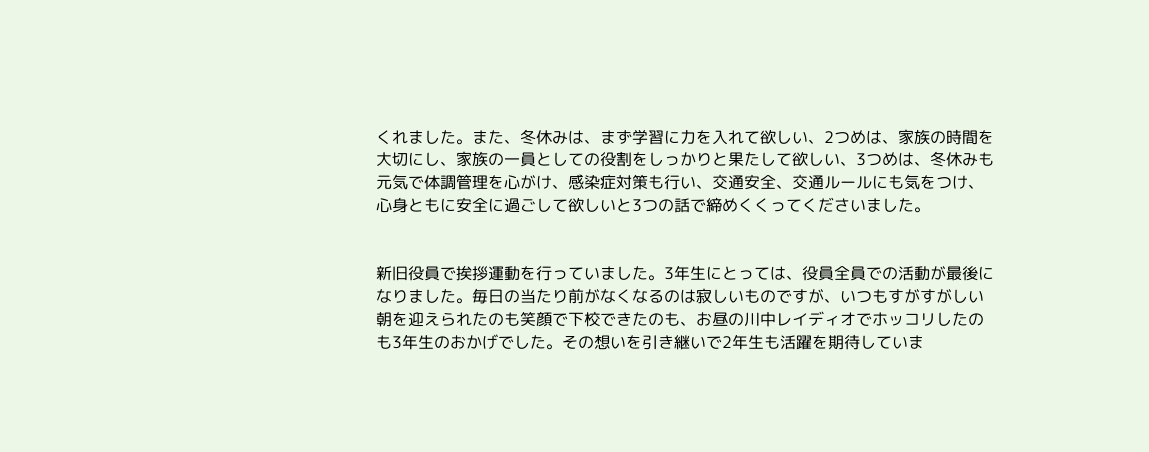くれました。また、冬休みは、まず学習に力を入れて欲しい、2つめは、家族の時間を大切にし、家族の一員としての役割をしっかりと果たして欲しい、3つめは、冬休みも元気で体調管理を心がけ、感染症対策も行い、交通安全、交通ルールにも気をつけ、心身ともに安全に過ごして欲しいと3つの話で締めくくってくださいました。


新旧役員で挨拶運動を行っていました。3年生にとっては、役員全員での活動が最後になりました。毎日の当たり前がなくなるのは寂しいものですが、いつもすがすがしい朝を迎えられたのも笑顔で下校できたのも、お昼の川中レイディオでホッコリしたのも3年生のおかげでした。その想いを引き継いで2年生も活躍を期待していま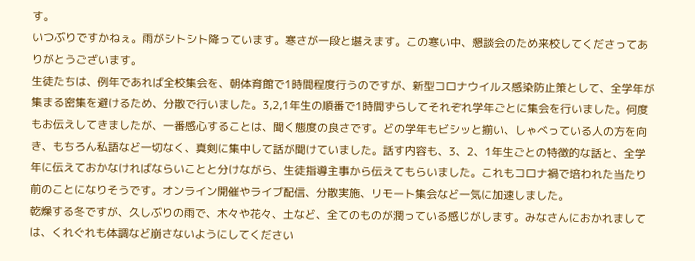す。
いつぶりですかねぇ。雨がシトシト降っています。寒さが一段と堪えます。この寒い中、懇談会のため来校してくださってありがとうございます。
生徒たちは、例年であれば全校集会を、朝体育館で1時間程度行うのですが、新型コロナウイルス感染防止策として、全学年が集まる密集を避けるため、分散で行いました。3,2,1年生の順番で1時間ずらしてそれぞれ学年ごとに集会を行いました。何度もお伝えしてきましたが、一番感心することは、聞く態度の良さです。どの学年もビシッと揃い、しゃべっている人の方を向き、もちろん私語など一切なく、真剣に集中して話が聞けていました。話す内容も、3、2、1年生ごとの特徴的な話と、全学年に伝えておかなければならいことと分けながら、生徒指導主事から伝えてもらいました。これもコロナ禍で培われた当たり前のことになりそうです。オンライン開催やライブ配信、分散実施、リモート集会など一気に加速しました。
乾燥する冬ですが、久しぶりの雨で、木々や花々、土など、全てのものが潤っている感じがします。みなさんにおかれましては、くれぐれも体調など崩さないようにしてください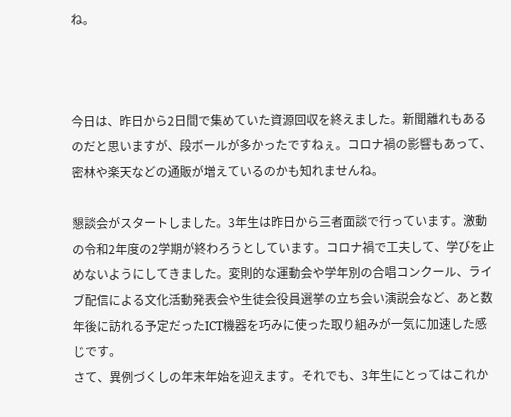ね。



今日は、昨日から2日間で集めていた資源回収を終えました。新聞離れもあるのだと思いますが、段ボールが多かったですねぇ。コロナ禍の影響もあって、密林や楽天などの通販が増えているのかも知れませんね。

懇談会がスタートしました。3年生は昨日から三者面談で行っています。激動の令和2年度の2学期が終わろうとしています。コロナ禍で工夫して、学びを止めないようにしてきました。変則的な運動会や学年別の合唱コンクール、ライブ配信による文化活動発表会や生徒会役員選挙の立ち会い演説会など、あと数年後に訪れる予定だったICT機器を巧みに使った取り組みが一気に加速した感じです。
さて、異例づくしの年末年始を迎えます。それでも、3年生にとってはこれか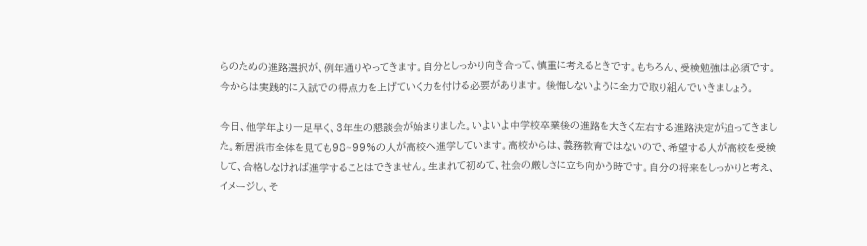らのための進路選択が、例年通りやってきます。自分としっかり向き合って、慎重に考えるときです。もちろん、受検勉強は必須です。今からは実践的に入試での得点力を上げていく力を付ける必要があります。 後悔しないように全力で取り組んでいきましょう。

今日、他学年より一足早く、3年生の懇談会が始まりました。いよいよ中学校卒業後の進路を大きく左右する進路決定が迫ってきました。新居浜市全体を見ても98~99%の人が高校へ進学しています。高校からは、義務教育ではないので、希望する人が高校を受検して、合格しなければ進学することはできません。生まれて初めて、社会の厳しさに立ち向かう時です。自分の将来をしっかりと考え、イメージし、そ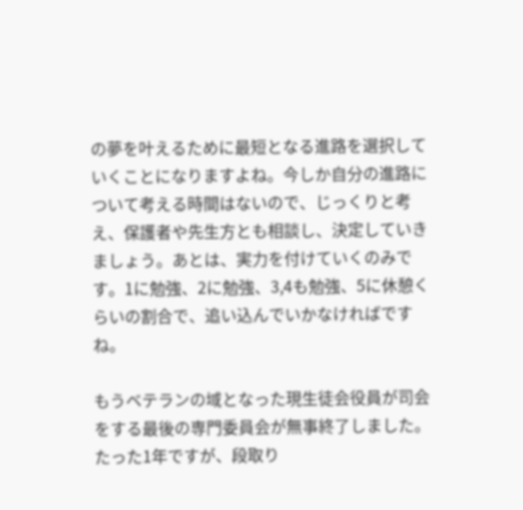の夢を叶えるために最短となる進路を選択していくことになりますよね。今しか自分の進路について考える時間はないので、じっくりと考え、保護者や先生方とも相談し、決定していきましょう。あとは、実力を付けていくのみです。1に勉強、2に勉強、3,4も勉強、5に休憩くらいの割合で、追い込んでいかなければですね。

もうベテランの域となった現生徒会役員が司会をする最後の専門委員会が無事終了しました。たった1年ですが、段取り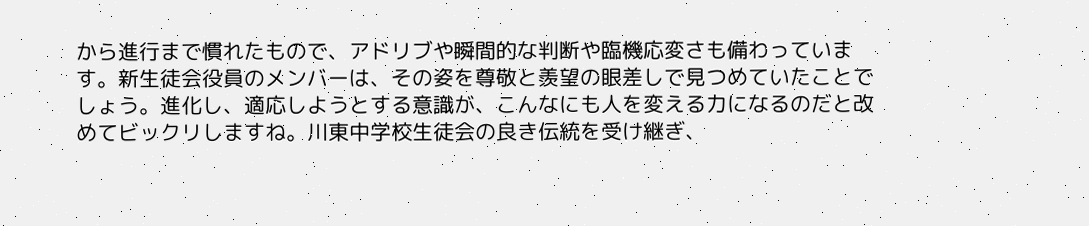から進行まで慣れたもので、アドリブや瞬間的な判断や臨機応変さも備わっています。新生徒会役員のメンバーは、その姿を尊敬と羨望の眼差しで見つめていたことでしょう。進化し、適応しようとする意識が、こんなにも人を変える力になるのだと改めてビックリしますね。川東中学校生徒会の良き伝統を受け継ぎ、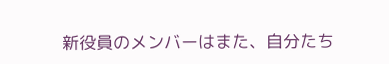新役員のメンバーはまた、自分たち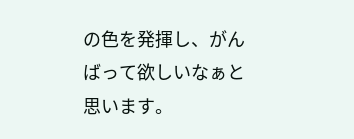の色を発揮し、がんばって欲しいなぁと思います。